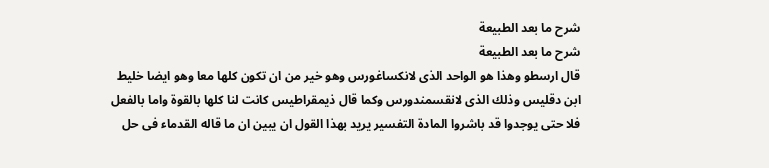شرح ما بعد الطبیعة
شرح ما بعد الطبيعة
قال ارسطو وهذا هو الواحد الذى لانكساغورس وهو خير من ان تكون كلها معا وهو ايضا خليط ابن دقليس وذلك الذى لانقسمندورس وكما قال ذيمقراطيس كانت لنا كلها بالقوة واما بالفعل فلا حتى يوجدوا قد باشروا المادة التفسير يريد بهذا القول ان يبين ان ما قاله القدماء فى حل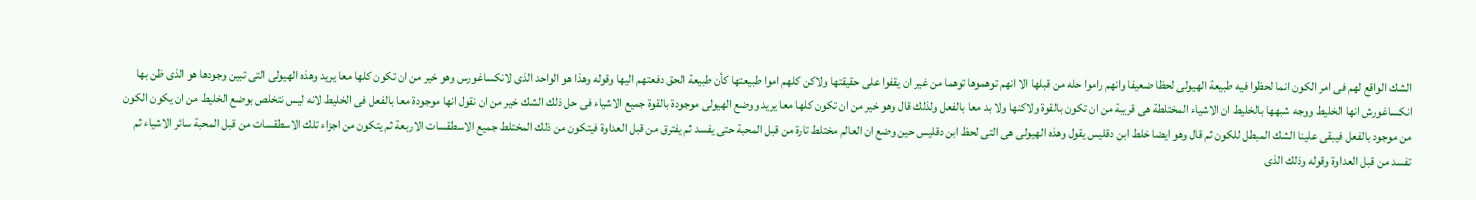الشك الواقع لهم فى امر الكون انما لحظوا فيه طبيعة الهيولى لحظا ضعيفا وانهم راموا حله من قبلها الا انهم توهموها توهما من غير ان يقفوا على حقيقتها ولاكن كلهم اموا طبيعتها كأن طبيعة الحق دفعتهم اليها وقوله وهذا هو الواحد الذى لانكساغورس وهو خير من ان تكون كلها معا يريد وهذه الهيولى التى تبين وجودها هو الذى ظن بها انكساغورش انها الخليط ووجه شبهها بالخليط ان الاشياء المختلطة هى قريبة من ان تكون بالقوة ولاكنها ولا بد معا بالفعل ولذلك قال وهو خير من ان تكون كلها معا يريد ووضع الهيولى موجودة بالقوة جميع الاشياء فى حل ذلك الشك خير من ان نقول انها موجودة معا بالفعل فى الخليط لانه ليس نتخلص بوضع الخليط من ان يكون الكون من موجود بالفعل فيبقى علينا الشك المبطل للكون ثم قال وهو ايضا خلط ابن دقليس يقول وهذه الهيولى هى التى لحظ ابن دقليس حين وضع ان العالم مختلط تارة من قبل المحبة حتى يفسد ثم يفترق من قبل العداوة فيتكون من ذلك المختلط جميع الاسطقسات الاربعة ثم يتكون من اجزاء تلك الاسطقسات من قبل المحبة سائر الاشياء ثم تفسد من قبل العداوة وقوله وذلك الذى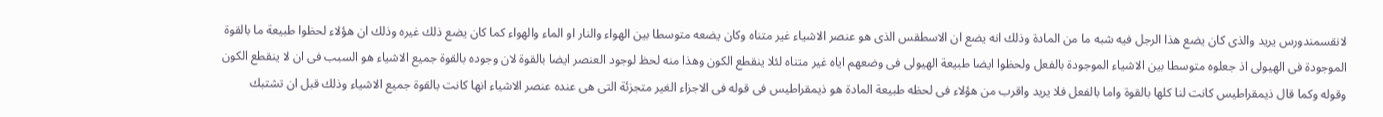لانقسمندورس يريد والذى كان يضع هذا الرجل فيه شبه ما من المادة وذلك انه يضع ان الاسطقس الذى هو عنصر الاشياء غير متناه وكان يضعه متوسطا بين الهواء والنار او الماء والهواء كما كان يضع ذلك غيره وذلك ان هؤلاء لحظوا طبيعة ما بالقوة الموجودة فى الهيولى اذ جعلوه متوسطا بين الاشياء الموجودة بالفعل ولحظوا ايضا طبيعة الهيولى فى وضعهم اياه غير متناه لئلا ينقطع الكون وهذا منه لحظ لوجود العنصر ايضا بالقوة لان وجوده بالقوة جميع الاشياء هو السبب فى ان لا ينقطع الكون وقوله وكما قال ذيمقراطيس كانت لنا كلها بالقوة واما بالفعل فلا يريد واقرب من هؤلاء فى لحظه طبيعة المادة هو ذيمقراطيس فى قوله فى الاجزاء الغير متجزئة التى هى عنده عنصر الاشياء انها كانت بالقوة جميع الاشياء وذلك قبل ان تشتبك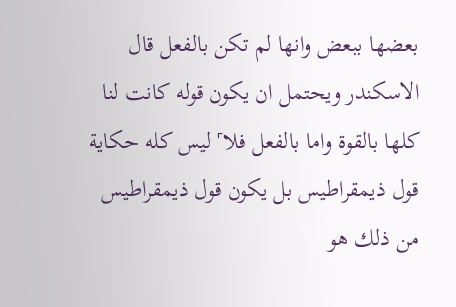بعضها ببعض وانها لم تكن بالفعل قال الاسكندر ويحتمل ان يكون قوله كانت لنا كلها بالقوة واما بالفعل فلا˹ ليس كله حكاية قول ذيمقراطيس بل يكون قول ذيمقراطيس من ذلك هو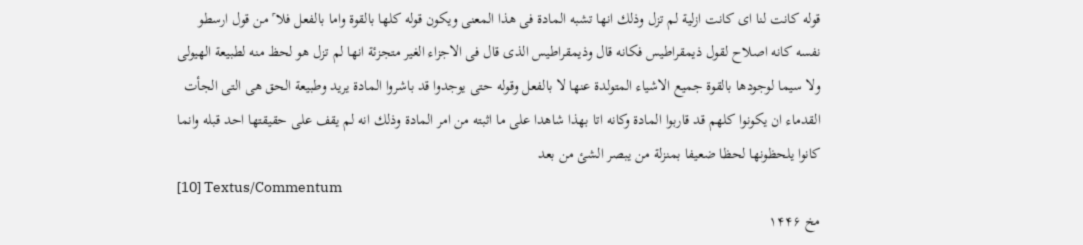قوله كانت لنا اى كانت ازلية لم تزل وذلك انها تشبه المادة فى هذا المعنى ويكون قوله كلها بالقوة واما بالفعل فلا˹ من قول ارسطو نفسه كانه اصلاح لقول ذيمقراطيس فكانه قال وذيمقراطيس الذى قال فى الاجزاء الغير متجزئة انها لم تزل هو لحظ منه لطبيعة الهيولى ولا سيما لوجودها بالقوة جميع الاشياء المتولدة عنها لا بالفعل وقوله حتى يوجدوا قد باشروا المادة يريد وطبيعة الحق هى التى الجأت القدماء ان يكونوا كلهم قد قاربوا المادة وكانه اتا بهذا شاهدا على ما اثبته من امر المادة وذلك انه لم يقف على حقيقتها احد قبله وانما كانوا يلحظونها لحظا ضعيفا بمنزلة من يبصر الشئ من بعد
[10] Textus/Commentum
مخ ۱۴۴۶